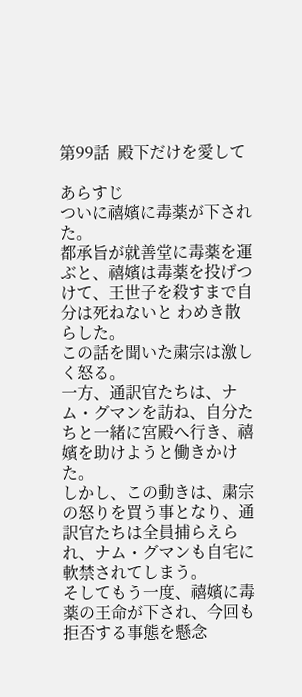第99話  殿下だけを愛して

あらすじ
ついに禧嬪に毒薬が下された。
都承旨が就善堂に毒薬を運ぶと、禧嬪は毒薬を投げつけて、王世子を殺すまで自分は死ねないと わめき散らした。
この話を聞いた粛宗は激しく怒る。
一方、通訳官たちは、ナム・グマンを訪ね、自分たちと一緒に宮殿へ行き、禧嬪を助けようと働きかけた。
しかし、この動きは、粛宗の怒りを買う事となり、通訳官たちは全員捕らえられ、ナム・グマンも自宅に軟禁されてしまう。
そしてもう一度、禧嬪に毒薬の王命が下され、今回も拒否する事態を懸念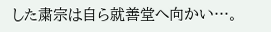した粛宗は自ら就善堂へ向かい…。